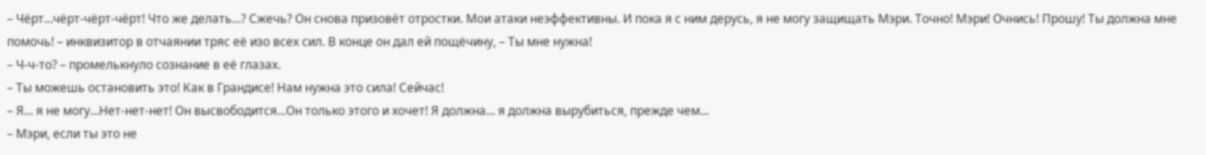– Чёрт...чёрт-чёрт-чёрт! Что же делать...? Сжечь? Он снова призовёт отростки. Мои атаки неэффективны. И пока я с ним дерусь, я не могу защищать Мэри. Точно! Мэри! Очнись! Прошу! Ты должна мне помочь! – инквизитор в отчаянии тряс её изо всех сил. В конце он дал ей пощёчину, – Ты мне нужна!
– Ч-ч-то? – промелькнуло сознание в её глазах.
– Ты можешь остановить это! Как в Грандисе! Нам нужна это сила! Сейчас!
– Я... я не могу...Нет-нет-нет! Он высвободится...Он только этого и хочет! Я должна... я должна вырубиться, прежде чем...
– Мэри, если ты это не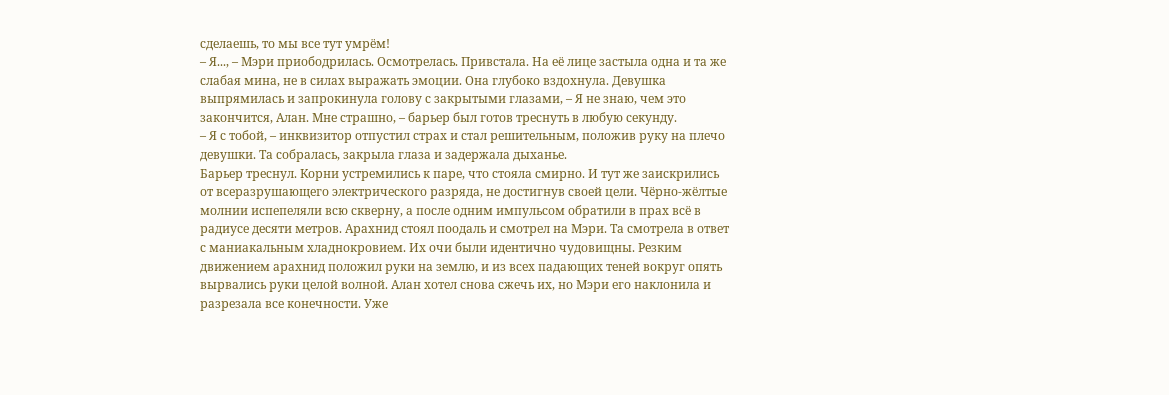сделаешь, то мы все тут умрём!
– Я..., – Мэри приободрилась. Осмотрелась. Привстала. На её лице застыла одна и та же слабая мина, не в силах выражать эмоции. Она глубоко вздохнула. Девушка выпрямилась и запрокинула голову с закрытыми глазами, – Я не знаю, чем это закончится, Алан. Мне страшно, – барьер был готов треснуть в любую секунду.
– Я с тобой, – инквизитор отпустил страх и стал решительным, положив руку на плечо девушки. Та собралась, закрыла глаза и задержала дыханье.
Барьер треснул. Корни устремились к паре, что стояла смирно. И тут же заискрились от всеразрушающего электрического разряда, не достигнув своей цели. Чёрно-жёлтые молнии испепеляли всю скверну, а после одним импульсом обратили в прах всё в радиусе десяти метров. Арахнид стоял поодаль и смотрел на Мэри. Та смотрела в ответ с маниакальным хладнокровием. Их очи были идентично чудовищны. Резким движением арахнид положил руки на землю, и из всех падающих теней вокруг опять вырвались руки целой волной. Алан хотел снова сжечь их, но Мэри его наклонила и разрезала все конечности. Уже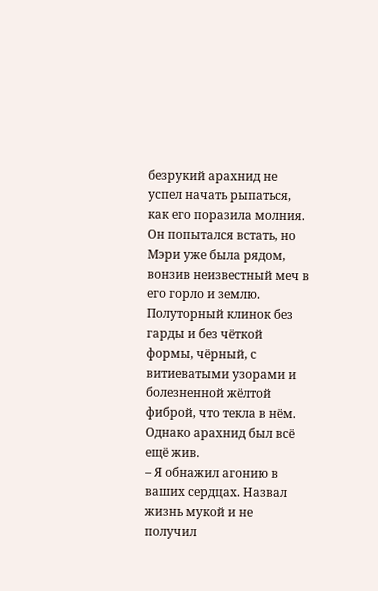безрукий арахнид не успел начать рыпаться, как его поразила молния. Он попытался встать, но Мэри уже была рядом, вонзив неизвестный меч в его горло и землю. Полуторный клинок без гарды и без чёткой формы, чёрный, с витиеватыми узорами и болезненной жёлтой фиброй, что текла в нём. Однако арахнид был всё ещё жив.
– Я обнажил агонию в ваших сердцах. Назвал жизнь мукой и не получил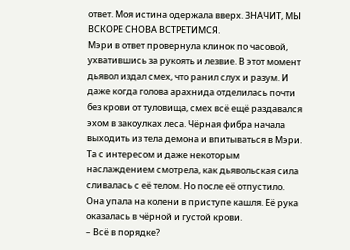ответ. Моя истина одержала вверх. ЗНАЧИТ, МЫ ВСКОРЕ СНОВА ВСТРЕТИМСЯ.
Мэри в ответ провернула клинок по часовой, ухватившись за рукоять и лезвие. В этот момент дьявол издал смех, что ранил слух и разум. И даже когда голова арахнида отделилась почти без крови от туловища, смех всё ещё раздавался эхом в закоулках леса. Чёрная фибра начала выходить из тела демона и впитываться в Мэри. Та с интересом и даже некоторым наслаждением смотрела, как дьявольская сила сливалась с её телом. Но после её отпустило. Она упала на колени в приступе кашля. Её рука оказалась в чёрной и густой крови.
– Всё в порядке?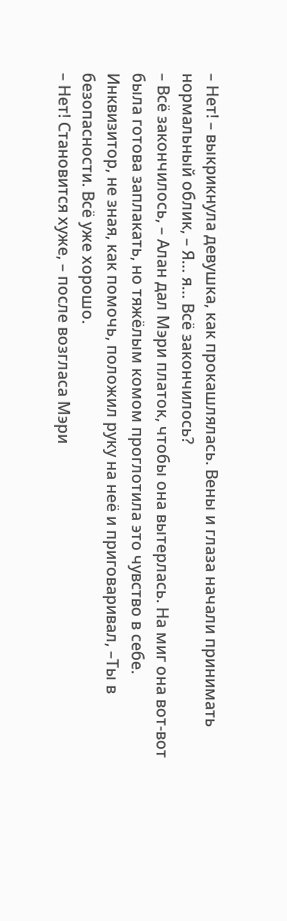– Нет! – выкрикнула девушка, как прокашлялась. Вены и глаза начали принимать нормальный облик, – Я… я… Всё закончилось?
– Всё закончилось, – Алан дал Мэри платок, чтобы она вытерлась. На миг она вот-вот была готова заплакать, но тяжёлым комом проглотила это чувство в себе. Инквизитор, не зная, как помочь, положил руку на неё и приговаривал, –Ты в безопасности. Всё уже хорошо.
– Нет! Становится хуже, – после возгласа Мэри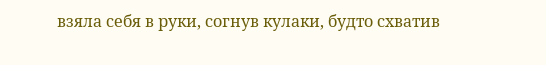взяла себя в руки, согнув кулаки, будто схватив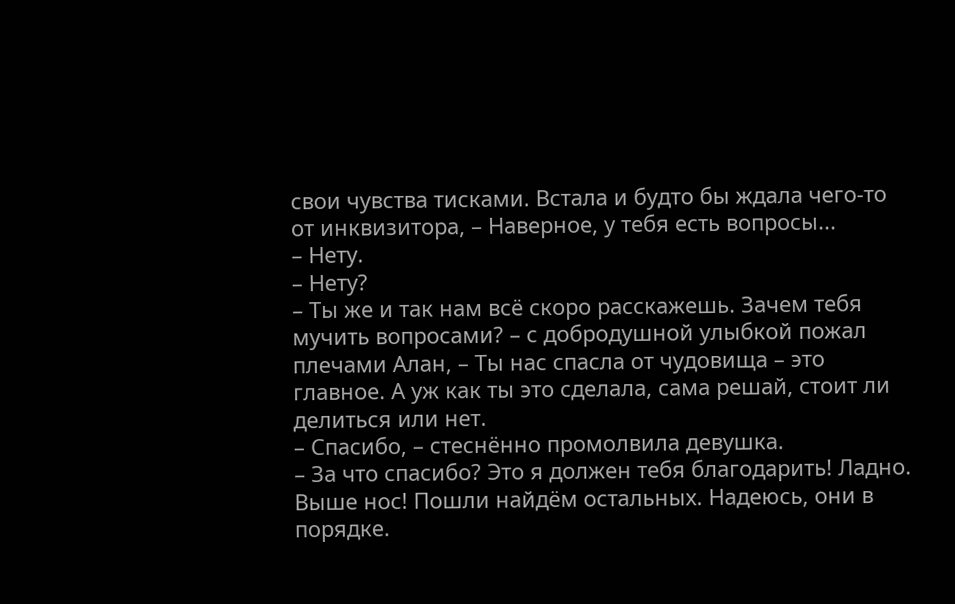свои чувства тисками. Встала и будто бы ждала чего-то от инквизитора, – Наверное, у тебя есть вопросы...
– Нету.
– Нету?
– Ты же и так нам всё скоро расскажешь. Зачем тебя мучить вопросами? – с добродушной улыбкой пожал плечами Алан, – Ты нас спасла от чудовища – это главное. А уж как ты это сделала, сама решай, стоит ли делиться или нет.
– Спасибо, – стеснённо промолвила девушка.
– За что спасибо? Это я должен тебя благодарить! Ладно. Выше нос! Пошли найдём остальных. Надеюсь, они в порядке.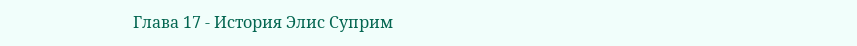Глава 17 - История Элис Суприм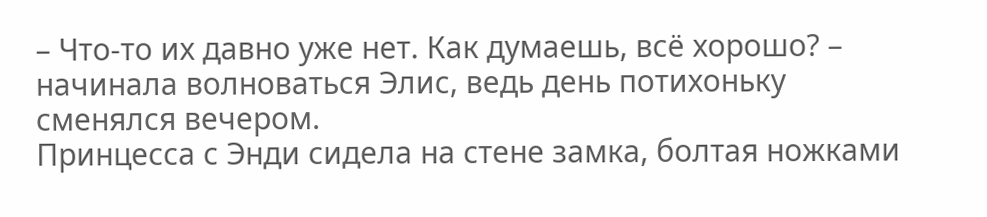– Что-то их давно уже нет. Как думаешь, всё хорошо? – начинала волноваться Элис, ведь день потихоньку сменялся вечером.
Принцесса с Энди сидела на стене замка, болтая ножками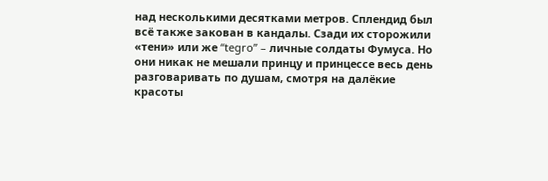над несколькими десятками метров. Сплендид был всё также закован в кандалы. Сзади их сторожили «тени» или же “tegro” – личные солдаты Фумуса. Но они никак не мешали принцу и принцессе весь день разговаривать по душам, смотря на далёкие красоты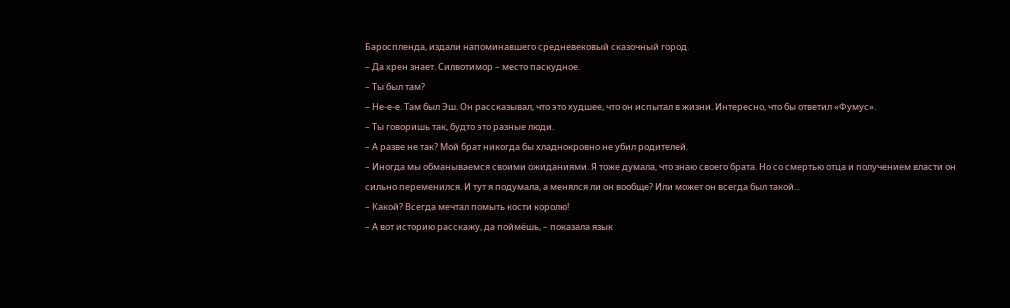Бароспленда, издали напоминавшего средневековый сказочный город.
– Да хрен знает. Силвотимор – место паскудное.
– Ты был там?
– Не-е-е. Там был Эш. Он рассказывал, что это худшее, что он испытал в жизни. Интересно, что бы ответил «Фумус».
– Ты говоришь так, будто это разные люди.
– А разве не так? Мой брат никогда бы хладнокровно не убил родителей.
– Иногда мы обманываемся своими ожиданиями. Я тоже думала, что знаю своего брата. Но со смертью отца и получением власти он сильно переменился. И тут я подумала, а менялся ли он вообще? Или может он всегда был такой...
– Какой? Всегда мечтал помыть кости королю!
– А вот историю расскажу, да поймёшь, – показала язык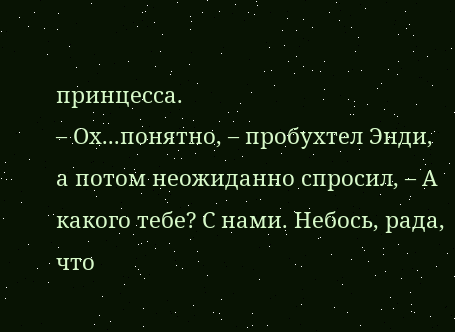принцесса.
– Ох...понятно, – пробухтел Энди, а потом неожиданно спросил, – А какого тебе? С нами. Небось, рада, что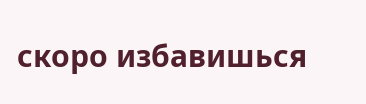скоро избавишься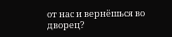от нас и вернёшься во дворец?